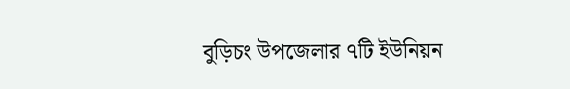বুড়িচং উপজেলার ৭টি ইউনিয়ন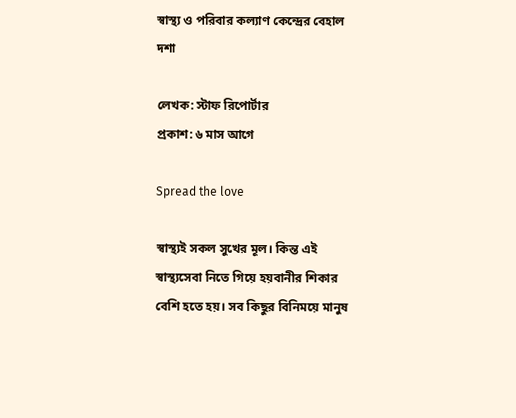স্বাস্থ্য ও পরিবার কল্যাণ কেন্দ্রের বেহাল দশা

লেখক: স্টাফ রিপোর্টার
প্রকাশ: ৬ মাস আগে

Spread the love

স্বাস্থ্যই সকল সুখের মূল। কিন্ত এই স্বাস্থ্যসেবা নিতে গিয়ে হয়বানীর শিকার বেশি হতে হয়। সব কিছুর বিনিময়ে মানুষ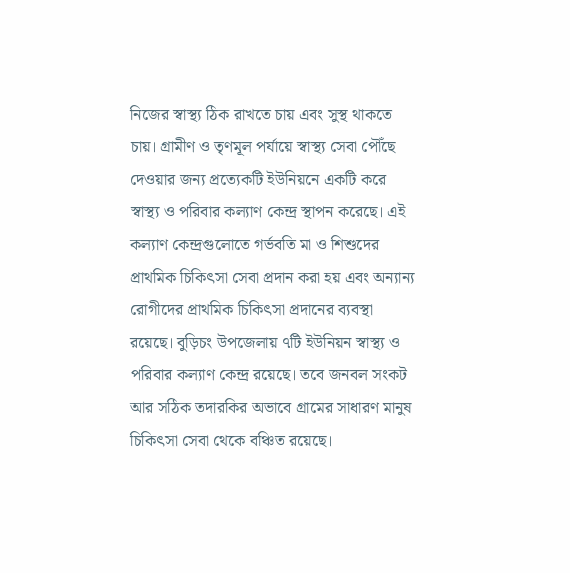নিজের স্বাস্থ্য ঠিক রাখতে চায় এবং সুস্থ থাকতে চায়। গ্রামীণ ও তৃণমূল পর্যায়ে স্বাস্থ্য সেবা পৌঁছে দেওয়ার জন্য প্রত্যেকটি ইউনিয়নে একটি করে স্বাস্থ্য ও পরিবার কল্যাণ কেন্দ্র স্থাপন করেছে। এই কল্যাণ কেন্দ্রগুলোতে গর্ভবতি মা ও শিশুদের প্রাথমিক চিকিৎসা সেবা প্রদান করা হয় এবং অন্যান্য রোগীদের প্রাথমিক চিকিৎসা প্রদানের ব্যবস্থা রয়েছে। বুড়িচং উপজেলায় ৭টি ইউনিয়ন স্বাস্থ্য ও পরিবার কল্যাণ কেন্দ্র রয়েছে। তবে জনবল সংকট আর সঠিক তদারকির অভাবে গ্রামের সাধারণ মানুষ চিকিৎসা সেবা থেকে বঞ্চিত রয়েছে।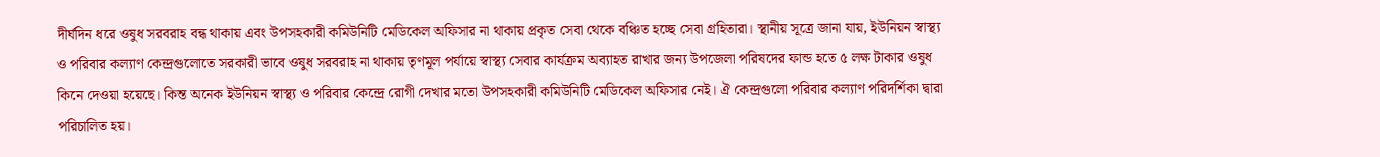দীর্ঘদিন ধরে ওষুধ সরবরাহ বন্ধ থাকায় এবং উপসহকারী কমিউনিটি মেডিকেল অফিসার না থাকায় প্রকৃত সেবা থেকে বঞ্চিত হচ্ছে সেবা গ্রহিতারা। স্থানীয় সূত্রে জানা যায়, ইউনিয়ন স্বাস্থ্য ও পরিবার কল্যাণ কেন্দ্রগুলোতে সরকারী ভাবে ওষুধ সরবরাহ না থাকায় তৃণমূল পর্যায়ে স্বাস্থ্য সেবার কার্যক্রম অব্যাহত রাখার জন্য উপজেলা পরিষদের ফান্ড হতে ৫ লক্ষ টাকার ওষুধ কিনে দেওয়া হয়েছে। কিন্ত অনেক ইউনিয়ন স্বাস্থ্য ও পরিবার কেন্দ্রে রোগী দেখার মতো উপসহকারী কমিউনিটি মেডিকেল অফিসার নেই। ঐ কেন্দ্রগুলো পরিবার কল্যাণ পরিদর্শিকা দ্বারা পরিচালিত হয়।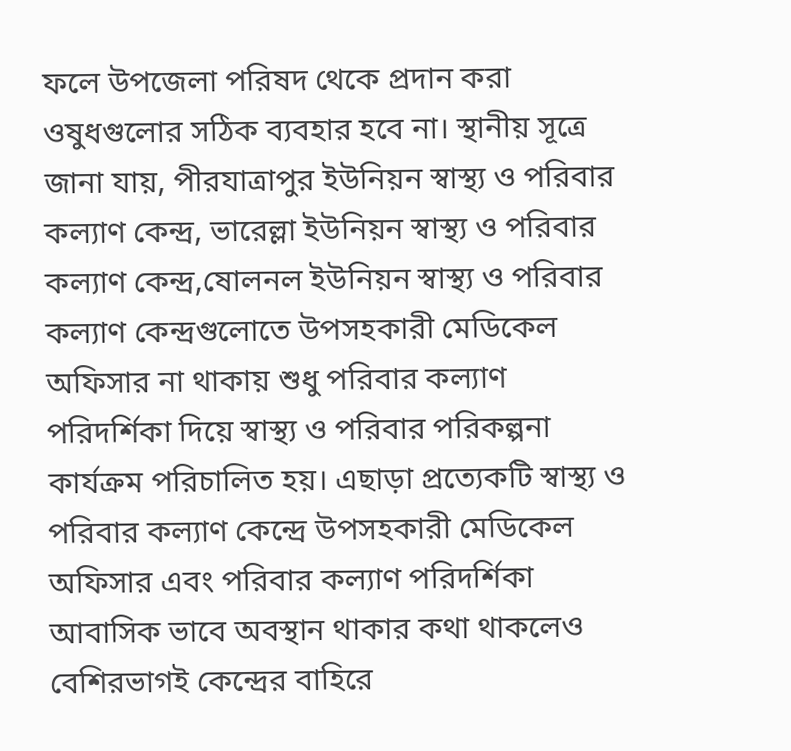ফলে উপজেলা পরিষদ থেকে প্রদান করা ওষুধগুলোর সঠিক ব্যবহার হবে না। স্থানীয় সূত্রে জানা যায়, পীরযাত্রাপুর ইউনিয়ন স্বাস্থ্য ও পরিবার কল্যাণ কেন্দ্র, ভারেল্লা ইউনিয়ন স্বাস্থ্য ও পরিবার কল্যাণ কেন্দ্র,ষোলনল ইউনিয়ন স্বাস্থ্য ও পরিবার কল্যাণ কেন্দ্রগুলোতে উপসহকারী মেডিকেল অফিসার না থাকায় শুধু পরিবার কল্যাণ পরিদর্শিকা দিয়ে স্বাস্থ্য ও পরিবার পরিকল্পনা কার্যক্রম পরিচালিত হয়। এছাড়া প্রত্যেকটি স্বাস্থ্য ও পরিবার কল্যাণ কেন্দ্রে উপসহকারী মেডিকেল অফিসার এবং পরিবার কল্যাণ পরিদর্শিকা আবাসিক ভাবে অবস্থান থাকার কথা থাকলেও বেশিরভাগই কেন্দ্রের বাহিরে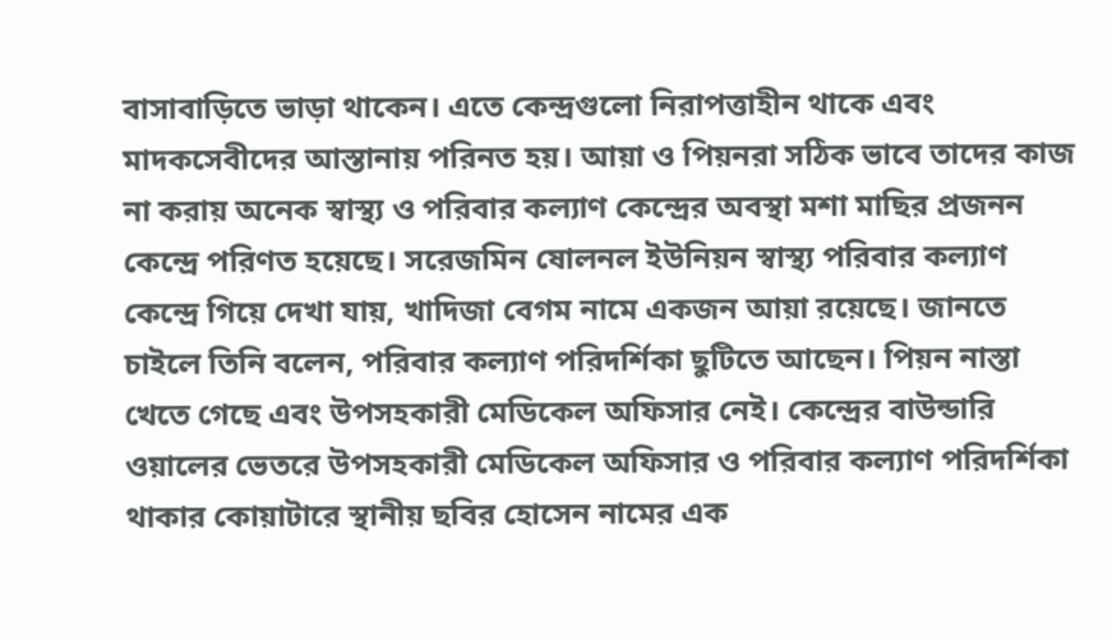বাসাবাড়িতে ভাড়া থাকেন। এতে কেন্দ্রগুলো নিরাপত্তাহীন থাকে এবং মাদকসেবীদের আস্তানায় পরিনত হয়। আয়া ও পিয়নরা সঠিক ভাবে তাদের কাজ না করায় অনেক স্বাস্থ্য ও পরিবার কল্যাণ কেন্দ্রের অবস্থা মশা মাছির প্রজনন কেন্দ্রে পরিণত হয়েছে। সরেজমিন ষোলনল ইউনিয়ন স্বাস্থ্য পরিবার কল্যাণ কেন্দ্রে গিয়ে দেখা যায়, খাদিজা বেগম নামে একজন আয়া রয়েছে। জানতে চাইলে তিনি বলেন, পরিবার কল্যাণ পরিদর্শিকা ছুটিতে আছেন। পিয়ন নাস্তা খেতে গেছে এবং উপসহকারী মেডিকেল অফিসার নেই। কেন্দ্রের বাউন্ডারি ওয়ালের ভেতরে উপসহকারী মেডিকেল অফিসার ও পরিবার কল্যাণ পরিদর্শিকা থাকার কোয়াটারে স্থানীয় ছবির হোসেন নামের এক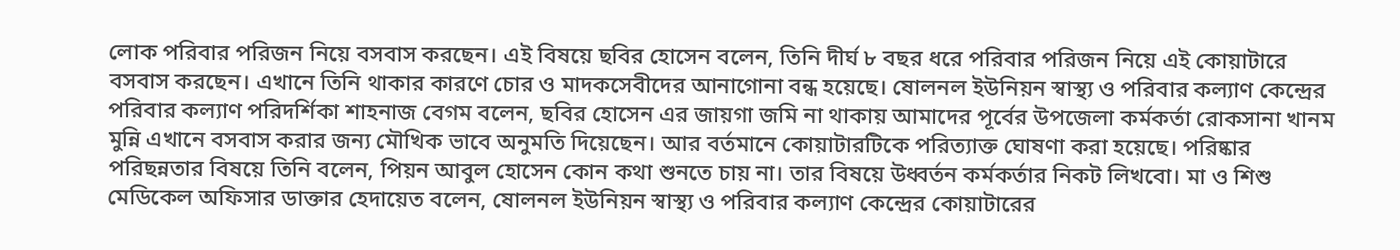লোক পরিবার পরিজন নিয়ে বসবাস করছেন। এই বিষয়ে ছবির হোসেন বলেন, তিনি দীর্ঘ ৮ বছর ধরে পরিবার পরিজন নিয়ে এই কোয়াটারে বসবাস করছেন। এখানে তিনি থাকার কারণে চোর ও মাদকসেবীদের আনাগোনা বন্ধ হয়েছে। ষোলনল ইউনিয়ন স্বাস্থ্য ও পরিবার কল্যাণ কেন্দ্রের পরিবার কল্যাণ পরিদর্শিকা শাহনাজ বেগম বলেন, ছবির হোসেন এর জায়গা জমি না থাকায় আমাদের পূর্বের উপজেলা কর্মকর্তা রোকসানা খানম মুন্নি এখানে বসবাস করার জন্য মৌখিক ভাবে অনুমতি দিয়েছেন। আর বর্তমানে কোয়াটারটিকে পরিত্যাক্ত ঘোষণা করা হয়েছে। পরিষ্কার পরিছন্নতার বিষয়ে তিনি বলেন, পিয়ন আবুল হোসেন কোন কথা শুনতে চায় না। তার বিষয়ে উধ্বর্তন কর্মকর্তার নিকট লিখবো। মা ও শিশু মেডিকেল অফিসার ডাক্তার হেদায়েত বলেন, ষোলনল ইউনিয়ন স্বাস্থ্য ও পরিবার কল্যাণ কেন্দ্রের কোয়াটারের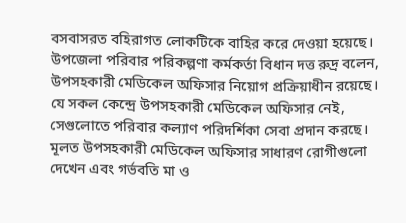বসবাসরত বহিরাগত লোকটিকে বাহির করে দেওয়া হয়েছে। উপজেলা পরিবার পরিকল্পণা কর্মকর্তা বিধান দত্ত রুদ্র বলেন, উপসহকারী মেডিকেল অফিসার নিয়োগ প্রক্রিয়াধীন রয়েছে। যে সকল কেন্দ্রে উপসহকারী মেডিকেল অফিসার নেই, সেগুলোতে পরিবার কল্যাণ পরিদর্শিকা সেবা প্রদান করছে। মূলত উপসহকারী মেডিকেল অফিসার সাধারণ রোগীগুলো দেখেন এবং গর্ভবতি মা ও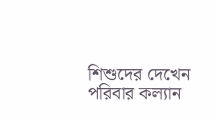শিশুদের দেখেন পরিবার কল্যান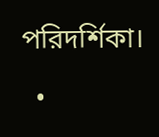পরিদর্শিকা।

  •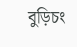বুড়িচং